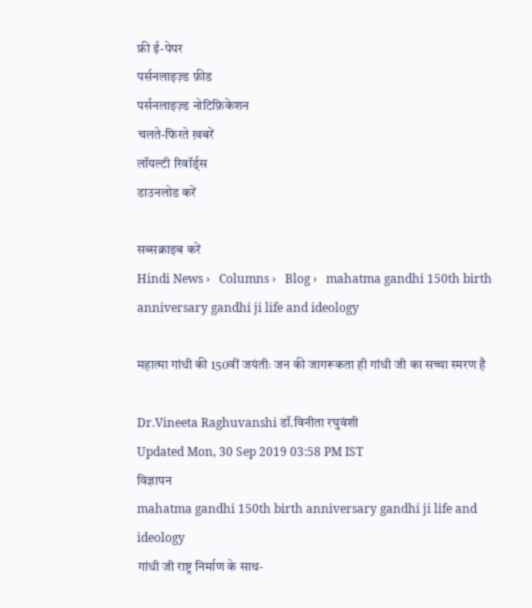फ्री ई-पेपर
पर्सनलाइज़्ड फ़ीड
पर्सनलाइज़्ड नोटिफ़िकेशन
चलते-फिरते ख़बरें
लॉयल्टी रिवॉर्ड्स
डाउनलोड करें

सब्सक्राइब करें
Hindi News ›   Columns ›   Blog ›   mahatma gandhi 150th birth anniversary gandhi ji life and ideology

महात्मा गांधी की 150वीं जयंतीः जन की जागरूकता ही गांधी जी का सच्चा स्मरण है

Dr.Vineeta Raghuvanshi डॉ.विनीता रघुवंशी
Updated Mon, 30 Sep 2019 03:58 PM IST
विज्ञापन
mahatma gandhi 150th birth anniversary gandhi ji life and ideology
गांधी जी राष्ट्र निर्माण के साथ-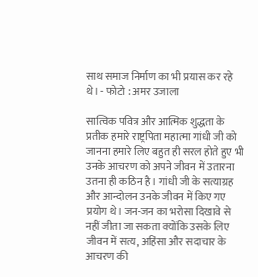साथ समाज निर्माण का भी प्रयास कर रहे थे। - फोटो : अमर उजाला

सात्विक पवित्र और आत्मिक शुद्धता के प्रतीक हमारे राष्ट्रपिता महात्मा गांधी जी को जानना हमारे लिए बहुत ही सरल होते हुए भी उनके आचरण को अपने जीवन में उतारना उतना ही कठिन है। गांधी जी के सत्याग्रह और आन्दोलन उनके जीवन में किए गए प्रयोग थे। जन-जन का भरोसा दिखावे से नहीं जीता जा सकता क्योंकि उसके लिए जीवन में सत्य, अहिंसा और सदाचार के आचरण की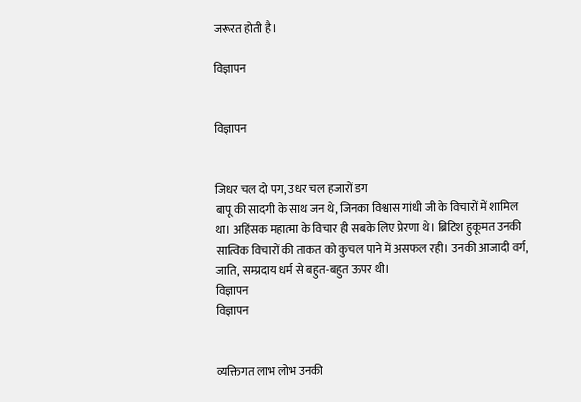जरूरत होती है।

विज्ञापन


विज्ञापन


जिधर चल दो पग, उधर चल हजारों डग
बापू की सादगी के साथ जन थे, जिनका विश्वास गांधी जी के विचारों में शामिल था। अहिंसक महात्मा के विचार ही सबके लिए प्रेरणा थे। ब्रिटिश हुकूमत उनकी सात्विक विचारों की ताकत को कुचल पाने में असफल रही। उनकी आजादी वर्ग, जाति, सम्प्रदाय धर्म से बहुत-बहुत ऊपर थी।
विज्ञापन
विज्ञापन


व्यक्तिगत लाभ लोभ उनकी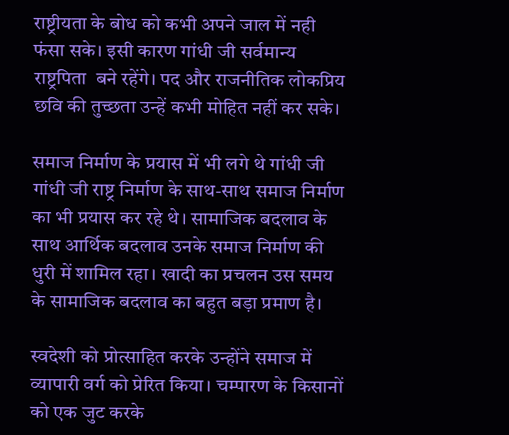राष्ट्रीयता के बोध को कभी अपने जाल में नही फंसा सके। इसी कारण गांधी जी सर्वमान्य राष्ट्रपिता  बने रहेंगे। पद और राजनीतिक लोकप्रिय छवि की तुच्छता उन्हें कभी मोहित नहीं कर सके।

समाज निर्माण के प्रयास में भी लगे थे गांधी जी
गांधी जी राष्ट्र निर्माण के साथ-साथ समाज निर्माण का भी प्रयास कर रहे थे। सामाजिक बदलाव के साथ आर्थिक बदलाव उनके समाज निर्माण की धुरी में शामिल रहा। खादी का प्रचलन उस समय के सामाजिक बदलाव का बहुत बड़ा प्रमाण है।

स्वदेशी को प्रोत्साहित करके उन्होंने समाज में व्यापारी वर्ग को प्रेरित किया। चम्पारण के किसानों को एक जुट करके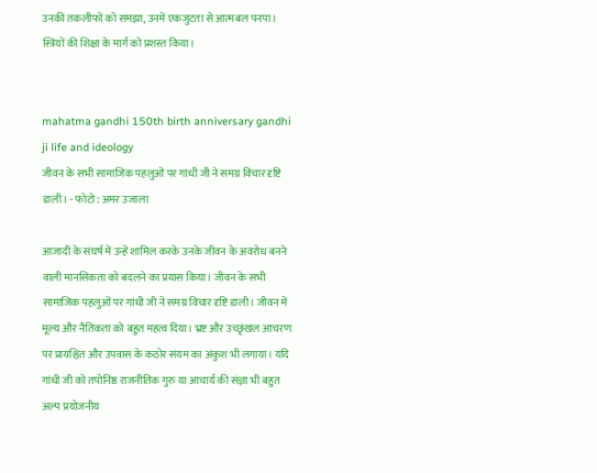उनकी तकलीफों को समझा, उनमें एकजुटता से आत्मबल पनपा। स्त्रियों की शिक्षा के मार्ग को प्रशस्त किया।


mahatma gandhi 150th birth anniversary gandhi ji life and ideology
जीवन के सभी सामाजिक पहलुओं पर गांधी जी ने समग्र विचार दृष्टि डाली। - फोटो : अमर उजाला

आजादी के संघर्ष में उन्हें शामिल करके उनके जीवन के अवरोध बनने वाली मानसिकता को बदलने का प्रयास किया। जीवन के सभी सामाजिक पहलुओं पर गांधी जी ने समग्र विचार दृष्टि डाली। जीवन में मूल्य और नैतिकता को बहुत महत्व दिया। भ्रष्ट और उच्छृंखल आचरण पर प्रायश्चित और उपवास के कठोर संयम का अंकुश भी लगाया। यदि गांधी जी को तपोनिष्ठ राजनीतिक गुरु या आचार्य की संज्ञा भी बहुत अल्प प्रयोजनीय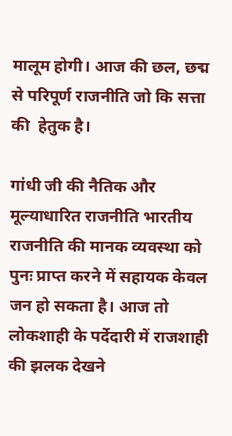मालूम होगी। आज की छल, छद्म से परिपूर्ण राजनीति जो कि सत्ता की  हेतुक है।

गांधी जी की नैतिक और मूल्याधारित राजनीति भारतीय राजनीति की मानक व्यवस्था को पुनः प्राप्त करने में सहायक केवल जन हो सकता है। आज तो लोकशाही के पर्देदारी में राजशाही की झलक देखने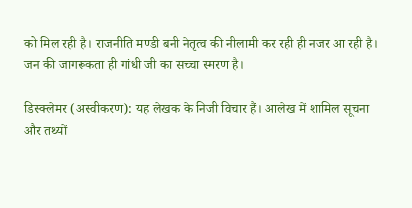को मिल रही है। राजनीति मण्डी बनी नेतृत्व की नीलामी कर रही ही नजर आ रही है। जन की जागरूकता ही गांधी जी का सच्चा स्मरण है।

डिस्क्लेमर (अस्वीकरण): यह लेखक के निजी विचार हैं। आलेख में शामिल सूचना और तथ्यों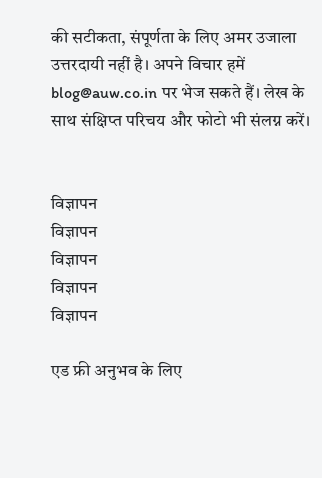की सटीकता, संपूर्णता के लिए अमर उजाला उत्तरदायी नहीं है। अपने विचार हमें blog@auw.co.in पर भेज सकते हैं। लेख के साथ संक्षिप्त परिचय और फोटो भी संलग्न करें।


विज्ञापन
विज्ञापन
विज्ञापन
विज्ञापन
विज्ञापन

एड फ्री अनुभव के लिए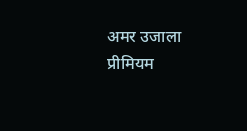अमर उजाला प्रीमियम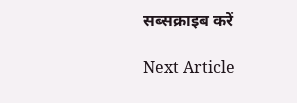सब्सक्राइब करें

Next Article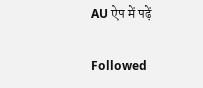AU ऐप में पढ़ें

Followed